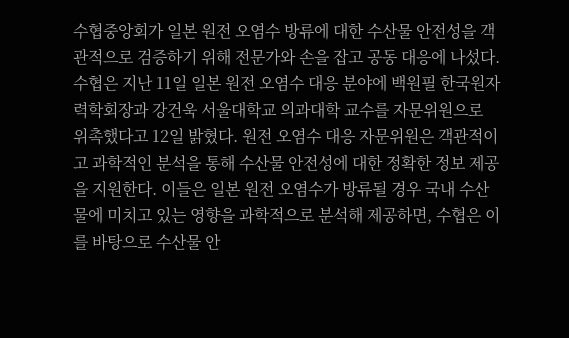수협중앙회가 일본 원전 오염수 방류에 대한 수산물 안전성을 객관적으로 검증하기 위해 전문가와 손을 잡고 공동 대응에 나섰다. 수협은 지난 11일 일본 원전 오염수 대응 분야에 백원필 한국원자력학회장과 강건욱 서울대학교 의과대학 교수를 자문위원으로 위촉했다고 12일 밝혔다. 원전 오염수 대응 자문위원은 객관적이고 과학적인 분석을 통해 수산물 안전성에 대한 정확한 정보 제공을 지원한다. 이들은 일본 원전 오염수가 방류될 경우 국내 수산물에 미치고 있는 영향을 과학적으로 분석해 제공하면, 수협은 이를 바탕으로 수산물 안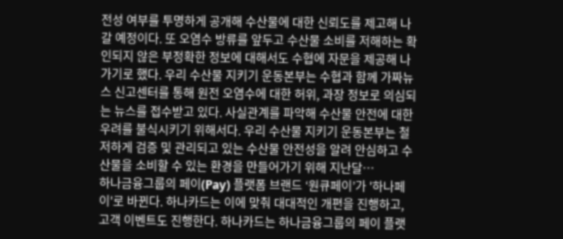전성 여부를 투명하게 공개해 수산물에 대한 신뢰도를 제고해 나갈 예정이다. 또 오염수 방류를 앞두고 수산물 소비를 저해하는 확인되지 않은 부정확한 정보에 대해서도 수협에 자문을 제공해 나가기로 했다. 우리 수산물 지키기 운동본부는 수협과 함께 가짜뉴스 신고센터를 통해 원전 오염수에 대한 허위, 과장 정보로 의심되는 뉴스를 접수받고 있다. 사실관계를 파악해 수산물 안전에 대한 우려를 불식시키기 위해서다. 우리 수산물 지키기 운동본부는 철저하게 검증 및 관리되고 있는 수산물 안전성을 알려 안심하고 수산물을 소비할 수 있는 환경을 만들어가기 위해 지난달…
하나금융그룹의 페이(Pay) 플랫폼 브랜드 ‘원큐페이’가 '하나페이'로 바뀐다. 하나카드는 이에 맞춰 대대적인 개편을 진행하고, 고객 이벤트도 진행한다. 하나카드는 하나금융그룹의 페이 플랫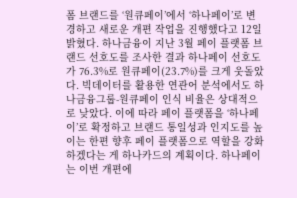폼 브랜드를 ‘원큐페이’에서 ‘하나페이’로 변경하고 새로운 개편 작업을 진행했다고 12일 밝혔다. 하나금융이 지난 3월 페이 플랫폼 브랜드 선호도를 조사한 결과 하나페이 선호도가 76.3%로 원큐페이(23.7%)를 크게 웃돌았다. 빅데이터를 활용한 연관어 분석에서도 하나금융그룹-원큐페이 인식 비율은 상대적으로 낮았다. 이에 따라 페이 플랫폼을 ‘하나페이’로 확정하고 브랜드 통일성과 인지도를 높이는 한편 향후 페이 플랫폼으로 역할을 강화하겠다는 게 하나카드의 계획이다. 하나페이는 이번 개편에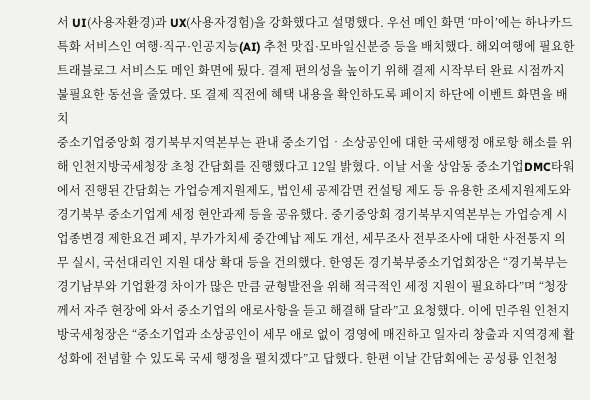서 UI(사용자환경)과 UX(사용자경험)을 강화했다고 설명했다. 우선 메인 화면 ‘마이’에는 하나카드 특화 서비스인 여행·직구·인공지능(AI) 추천 맛집·모바일신분증 등을 배치했다. 해외여행에 필요한 트래블로그 서비스도 메인 화면에 뒀다. 결제 편의성을 높이기 위해 결제 시작부터 완료 시점까지 불필요한 동선을 줄였다. 또 결제 직전에 혜택 내용을 확인하도록 페이지 하단에 이벤트 화면을 배치
중소기업중앙회 경기북부지역본부는 관내 중소기업‧소상공인에 대한 국세행정 애로항 해소를 위해 인천지방국세청장 초청 간담회를 진행했다고 12일 밝혔다. 이날 서울 상암동 중소기업DMC타워에서 진행된 간담회는 가업승계지원제도, 법인세 공제감면 컨설팅 제도 등 유용한 조세지원제도와 경기북부 중소기업계 세정 현안과제 등을 공유했다. 중기중앙회 경기북부지역본부는 가업승계 시 업종변경 제한요건 폐지, 부가가치세 중간예납 제도 개선, 세무조사 전부조사에 대한 사전통지 의무 실시, 국선대리인 지원 대상 확대 등을 건의했다. 한영돈 경기북부중소기업회장은 “경기북부는 경기남부와 기업환경 차이가 많은 만큼 균형발전을 위해 적극적인 세정 지원이 필요하다”며 “청장께서 자주 현장에 와서 중소기업의 애로사항을 듣고 해결해 달라”고 요청했다. 이에 민주원 인천지방국세청장은 “중소기업과 소상공인이 세무 애로 없이 경영에 매진하고 일자리 창출과 지역경제 활성화에 전념할 수 있도록 국세 행정을 펼치겠다”고 답했다. 한편 이날 간담회에는 공성룡 인천청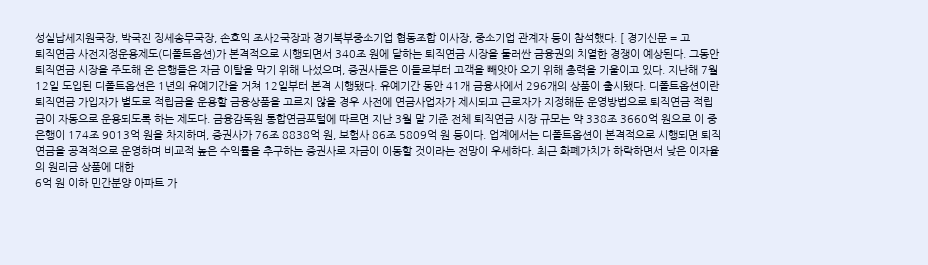성실납세지원국장, 박국진 징세송무국장, 손호익 조사2국장과 경기북부중소기업 협동조합 이사장, 중소기업 관계자 등이 참석했다. [ 경기신문 = 고
퇴직연금 사전지정운용제도(디폴트옵션)가 본격적으로 시행되면서 340조 원에 달하는 퇴직연금 시장을 둘러싼 금융권의 치열한 경쟁이 예상된다. 그동안 퇴직연금 시장을 주도해 온 은행들은 자금 이탈을 막기 위해 나섰으며, 증권사들은 이들로부터 고객을 빼앗아 오기 위해 총력을 기울이고 있다. 지난해 7월 12일 도입된 디폴트옵션은 1년의 유예기간을 거쳐 12일부터 본격 시행됐다. 유예기간 동안 41개 금융사에서 296개의 상품이 출시됐다. 디폴트옵션이란 퇴직연금 가입자가 별도로 적립금을 운용할 금융상품을 고르지 않을 경우 사전에 연금사업자가 제시되고 근로자가 지정해둔 운영방법으로 퇴직연금 적립금이 자동으로 운용되도록 하는 제도다. 금융감독원 통합연금포털에 따르면 지난 3월 말 기준 전체 퇴직연금 시장 규모는 약 338조 3660억 원으로 이 중 은행이 174조 9013억 원을 차지하며, 증권사가 76조 8838억 원, 보험사 86조 5809억 원 등이다. 업계에서는 디폴트옵션이 본격적으로 시행되면 퇴직연금을 공격적으로 운영하며 비교적 높은 수익률을 추구하는 증권사로 자금이 이동할 것이라는 전망이 우세하다. 최근 화폐가치가 하락하면서 낮은 이자율의 원리금 상품에 대한
6억 원 이하 민간분양 아파트 가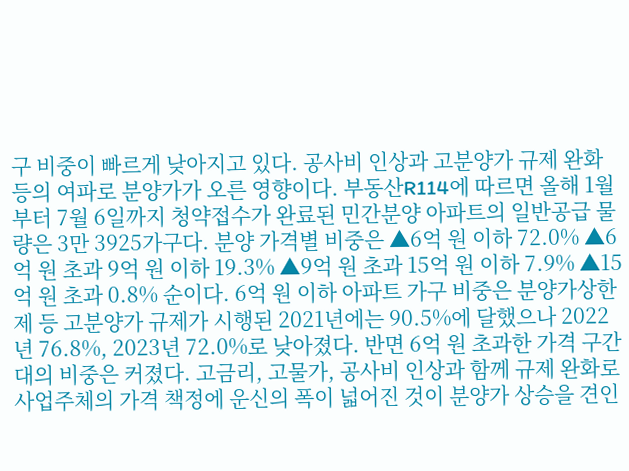구 비중이 빠르게 낮아지고 있다. 공사비 인상과 고분양가 규제 완화 등의 여파로 분양가가 오른 영향이다. 부동산R114에 따르면 올해 1월부터 7월 6일까지 청약접수가 완료된 민간분양 아파트의 일반공급 물량은 3만 3925가구다. 분양 가격별 비중은 ▲6억 원 이하 72.0% ▲6억 원 초과 9억 원 이하 19.3% ▲9억 원 초과 15억 원 이하 7.9% ▲15억 원 초과 0.8% 순이다. 6억 원 이하 아파트 가구 비중은 분양가상한제 등 고분양가 규제가 시행된 2021년에는 90.5%에 달했으나 2022년 76.8%, 2023년 72.0%로 낮아졌다. 반면 6억 원 초과한 가격 구간대의 비중은 커졌다. 고금리, 고물가, 공사비 인상과 함께 규제 완화로 사업주체의 가격 책정에 운신의 폭이 넓어진 것이 분양가 상승을 견인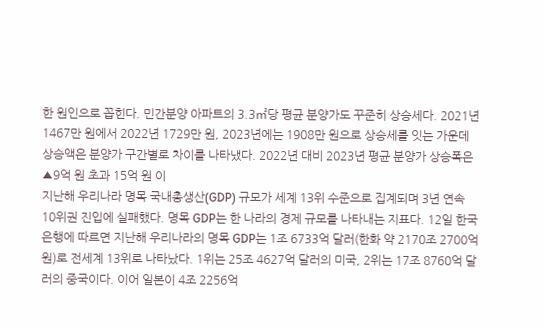한 원인으로 꼽힌다. 민간분양 아파트의 3.3㎡당 평균 분양가도 꾸준히 상승세다. 2021년 1467만 원에서 2022년 1729만 원, 2023년에는 1908만 원으로 상승세를 잇는 가운데 상승액은 분양가 구간별로 차이를 나타냈다. 2022년 대비 2023년 평균 분양가 상승폭은 ▲9억 원 초과 15억 원 이
지난해 우리나라 명목 국내총생산(GDP) 규모가 세계 13위 수준으로 집계되며 3년 연속 10위권 진입에 실패했다. 명목 GDP는 한 나라의 경제 규모를 나타내는 지표다. 12일 한국은행에 따르면 지난해 우리나라의 명목 GDP는 1조 6733억 달러(한화 약 2170조 2700억 원)로 전세계 13위로 나타났다. 1위는 25조 4627억 달러의 미국, 2위는 17조 8760억 달러의 중국이다. 이어 일본이 4조 2256억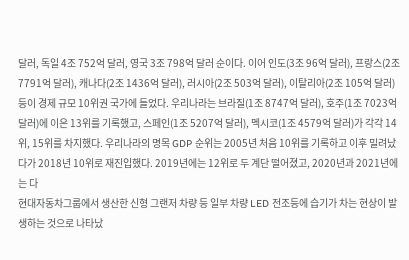달러, 독일 4조 752억 달러, 영국 3조 798억 달러 순이다. 이어 인도(3조 96억 달러), 프랑스(2조 7791억 달러), 캐나다(2조 1436억 달러), 러시아(2조 503억 달러), 이탈리아(2조 105억 달러) 등이 경제 규모 10위권 국가에 들었다. 우리나라는 브라질(1조 8747억 달러), 호주(1조 7023억 달러)에 이은 13위를 기록했고, 스페인(1조 5207억 달러), 멕시코(1조 4579억 달러)가 각각 14위, 15위를 차지했다. 우리나라의 명목 GDP 순위는 2005년 처음 10위를 기록하고 이후 밀려났다가 2018년 10위로 재진입했다. 2019년에는 12위로 두 계단 떨어졌고, 2020년과 2021년에는 다
현대자동차그룹에서 생산한 신형 그랜저 차량 등 일부 차량 LED 전조등에 습기가 차는 현상이 발생하는 것으로 나타났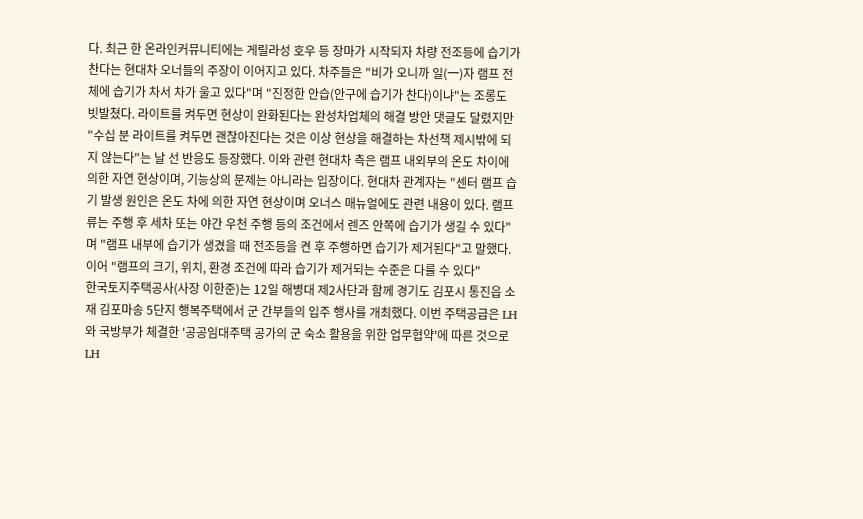다. 최근 한 온라인커뮤니티에는 게릴라성 호우 등 장마가 시작되자 차량 전조등에 습기가 찬다는 현대차 오너들의 주장이 이어지고 있다. 차주들은 "비가 오니까 일(一)자 램프 전체에 습기가 차서 차가 울고 있다"며 "진정한 안습(안구에 습기가 찬다)이냐"는 조롱도 빗발쳤다. 라이트를 켜두면 현상이 완화된다는 완성차업체의 해결 방안 댓글도 달렸지만 "수십 분 라이트를 켜두면 괜찮아진다는 것은 이상 현상을 해결하는 차선책 제시밖에 되지 않는다"는 날 선 반응도 등장했다. 이와 관련 현대차 측은 램프 내외부의 온도 차이에 의한 자연 현상이며, 기능상의 문제는 아니라는 입장이다. 현대차 관계자는 "센터 램프 습기 발생 원인은 온도 차에 의한 자연 현상이며 오너스 매뉴얼에도 관련 내용이 있다. 램프류는 주행 후 세차 또는 야간 우천 주행 등의 조건에서 렌즈 안쪽에 습기가 생길 수 있다"며 "램프 내부에 습기가 생겼을 때 전조등을 켠 후 주행하면 습기가 제거된다"고 말했다. 이어 "램프의 크기, 위치, 환경 조건에 따라 습기가 제거되는 수준은 다를 수 있다"
한국토지주택공사(사장 이한준)는 12일 해병대 제2사단과 함께 경기도 김포시 통진읍 소재 김포마송 5단지 행복주택에서 군 간부들의 입주 행사를 개최했다. 이번 주택공급은 LH와 국방부가 체결한 '공공임대주택 공가의 군 숙소 활용을 위한 업무협약'에 따른 것으로 LH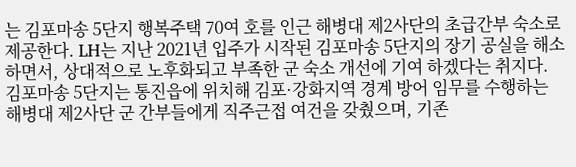는 김포마송 5단지 행복주택 70여 호를 인근 해병대 제2사단의 초급간부 숙소로 제공한다. LH는 지난 2021년 입주가 시작된 김포마송 5단지의 장기 공실을 해소하면서, 상대적으로 노후화되고 부족한 군 숙소 개선에 기여 하겠다는 취지다. 김포마송 5단지는 통진읍에 위치해 김포·강화지역 경계 방어 임무를 수행하는 해병대 제2사단 군 간부들에게 직주근접 여건을 갖췄으며, 기존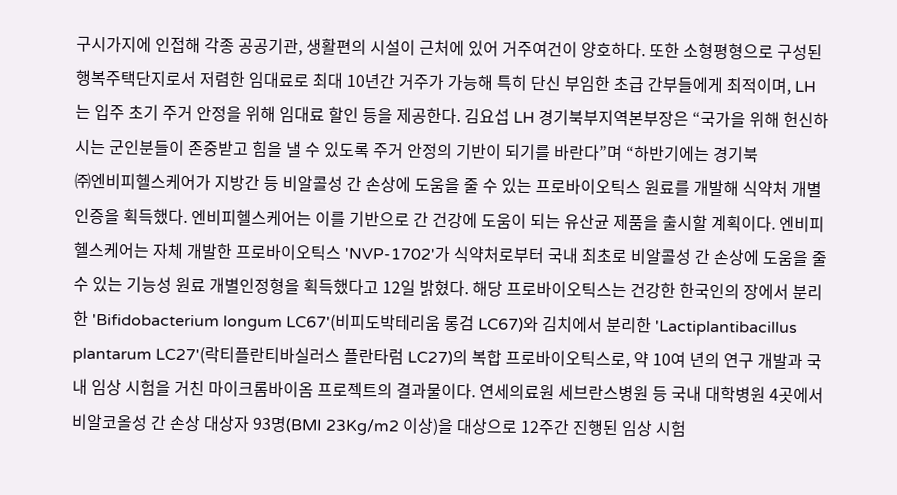구시가지에 인접해 각종 공공기관, 생활편의 시설이 근처에 있어 거주여건이 양호하다. 또한 소형평형으로 구성된 행복주택단지로서 저렴한 임대료로 최대 10년간 거주가 가능해 특히 단신 부임한 초급 간부들에게 최적이며, LH는 입주 초기 주거 안정을 위해 임대료 할인 등을 제공한다. 김요섭 LH 경기북부지역본부장은 “국가을 위해 헌신하시는 군인분들이 존중받고 힘을 낼 수 있도록 주거 안정의 기반이 되기를 바란다”며 “하반기에는 경기북
㈜엔비피헬스케어가 지방간 등 비알콜성 간 손상에 도움을 줄 수 있는 프로바이오틱스 원료를 개발해 식약처 개별 인증을 획득했다. 엔비피헬스케어는 이를 기반으로 간 건강에 도움이 되는 유산균 제품을 출시할 계획이다. 엔비피헬스케어는 자체 개발한 프로바이오틱스 'NVP-1702'가 식약처로부터 국내 최초로 비알콜성 간 손상에 도움을 줄 수 있는 기능성 원료 개별인정형을 획득했다고 12일 밝혔다. 해당 프로바이오틱스는 건강한 한국인의 장에서 분리한 'Bifidobacterium longum LC67'(비피도박테리움 롱검 LC67)와 김치에서 분리한 'Lactiplantibacillus plantarum LC27'(락티플란티바실러스 플란타럼 LC27)의 복합 프로바이오틱스로, 약 10여 년의 연구 개발과 국내 임상 시험을 거친 마이크롬바이옴 프로젝트의 결과물이다. 연세의료원 세브란스병원 등 국내 대학병원 4곳에서 비알코올성 간 손상 대상자 93명(BMI 23Kg/m2 이상)을 대상으로 12주간 진행된 임상 시험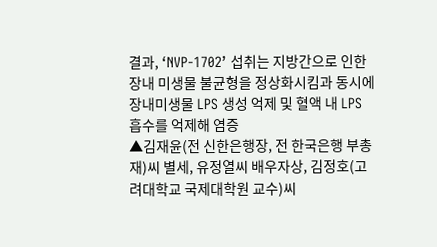결과, ‘NVP-1702’ 섭취는 지방간으로 인한 장내 미생물 불균형을 정상화시킴과 동시에 장내미생물 LPS 생성 억제 및 혈액 내 LPS 흡수를 억제해 염증
▲김재윤(전 신한은행장, 전 한국은행 부총재)씨 별세, 유정열씨 배우자상, 김정호(고려대학교 국제대학원 교수)씨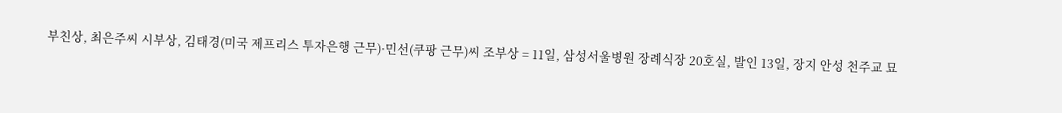부친상, 최은주씨 시부상, 김태경(미국 제프리스 투자은행 근무)·민선(쿠팡 근무)씨 조부상 = 11일, 삼성서울병원 장례식장 20호실, 발인 13일, 장지 안성 천주교 묘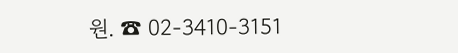원. ☎ 02-3410-3151